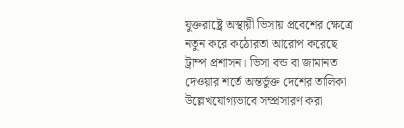যুক্তরাষ্ট্রে অস্থায়ী ভিসায় প্রবেশের ক্ষেত্রে নতুন করে কঠোরতা আরোপ করেছে ট্রাম্প প্রশাসন। ভিসা বন্ড বা জামানত দেওয়ার শর্তে অন্তর্ভুক্ত দেশের তালিকা উল্লেখযোগ্যভাবে সম্প্রসারণ করা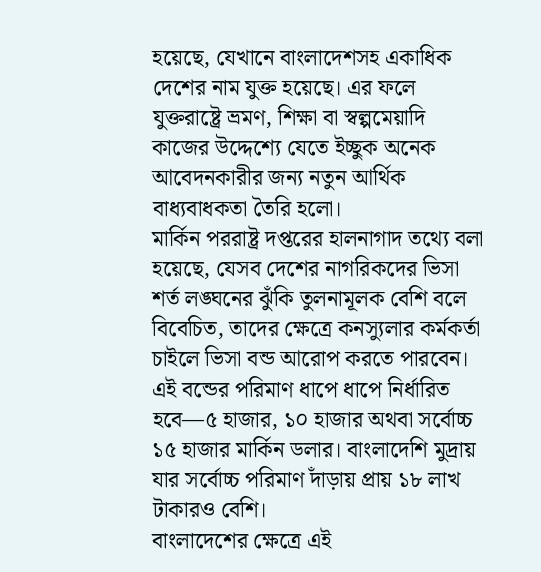হয়েছে, যেখানে বাংলাদেশসহ একাধিক দেশের নাম যুক্ত হয়েছে। এর ফলে যুক্তরাষ্ট্রে ভ্রমণ, শিক্ষা বা স্বল্পমেয়াদি কাজের উদ্দেশ্যে যেতে ইচ্ছুক অনেক আবেদনকারীর জন্য নতুন আর্থিক বাধ্যবাধকতা তৈরি হলো।
মার্কিন পররাষ্ট্র দপ্তরের হালনাগাদ তথ্যে বলা হয়েছে, যেসব দেশের নাগরিকদের ভিসা শর্ত লঙ্ঘনের ঝুঁকি তুলনামূলক বেশি বলে বিবেচিত, তাদের ক্ষেত্রে কনস্যুলার কর্মকর্তা চাইলে ভিসা বন্ড আরোপ করতে পারবেন। এই বন্ডের পরিমাণ ধাপে ধাপে নির্ধারিত হবে—৫ হাজার, ১০ হাজার অথবা সর্বোচ্চ ১৫ হাজার মার্কিন ডলার। বাংলাদেশি মুদ্রায় যার সর্বোচ্চ পরিমাণ দাঁড়ায় প্রায় ১৮ লাখ টাকারও বেশি।
বাংলাদেশের ক্ষেত্রে এই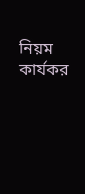নিয়ম কার্যকর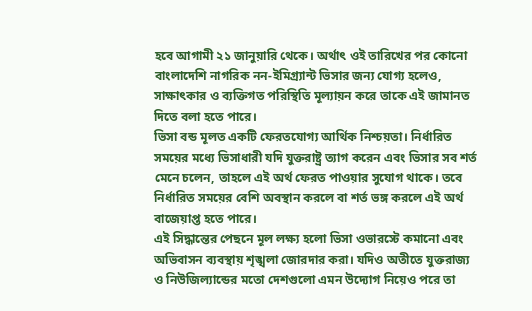হবে আগামী ২১ জানুয়ারি থেকে। অর্থাৎ ওই তারিখের পর কোনো বাংলাদেশি নাগরিক নন-ইমিগ্র্যান্ট ভিসার জন্য যোগ্য হলেও, সাক্ষাৎকার ও ব্যক্তিগত পরিস্থিতি মূল্যায়ন করে তাকে এই জামানত দিতে বলা হতে পারে।
ভিসা বন্ড মূলত একটি ফেরতযোগ্য আর্থিক নিশ্চয়তা। নির্ধারিত সময়ের মধ্যে ভিসাধারী যদি যুক্তরাষ্ট্র ত্যাগ করেন এবং ভিসার সব শর্ত মেনে চলেন, তাহলে এই অর্থ ফেরত পাওয়ার সুযোগ থাকে। তবে নির্ধারিত সময়ের বেশি অবস্থান করলে বা শর্ত ভঙ্গ করলে এই অর্থ বাজেয়াপ্ত হতে পারে।
এই সিদ্ধান্তের পেছনে মূল লক্ষ্য হলো ভিসা ওভারস্টে কমানো এবং অভিবাসন ব্যবস্থায় শৃঙ্খলা জোরদার করা। যদিও অতীতে যুক্তরাজ্য ও নিউজিল্যান্ডের মতো দেশগুলো এমন উদ্যোগ নিয়েও পরে তা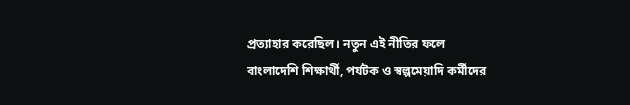প্রত্যাহার করেছিল। নতুন এই নীতির ফলে বাংলাদেশি শিক্ষার্থী, পর্যটক ও স্বল্পমেয়াদি কর্মীদের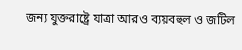জন্য যুক্তরাষ্ট্রে যাত্রা আরও ব্যয়বহুল ও জটিল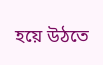হয়ে উঠতে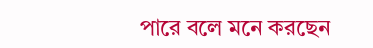পারে বলে মনে করছেন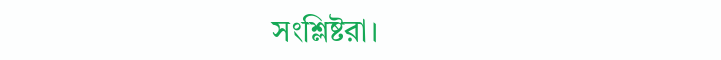সংশ্লিষ্টরা।